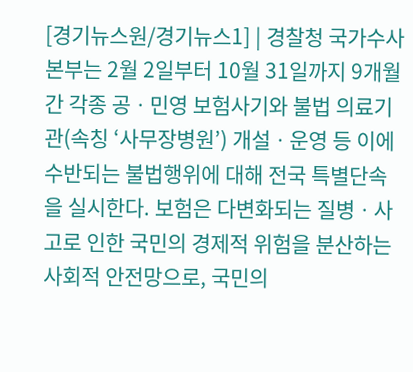[경기뉴스원/경기뉴스1] | 경찰청 국가수사본부는 2월 2일부터 10월 31일까지 9개월간 각종 공ㆍ민영 보험사기와 불법 의료기관(속칭 ‘사무장병원’) 개설ㆍ운영 등 이에 수반되는 불법행위에 대해 전국 특별단속을 실시한다. 보험은 다변화되는 질병ㆍ사고로 인한 국민의 경제적 위험을 분산하는 사회적 안전망으로, 국민의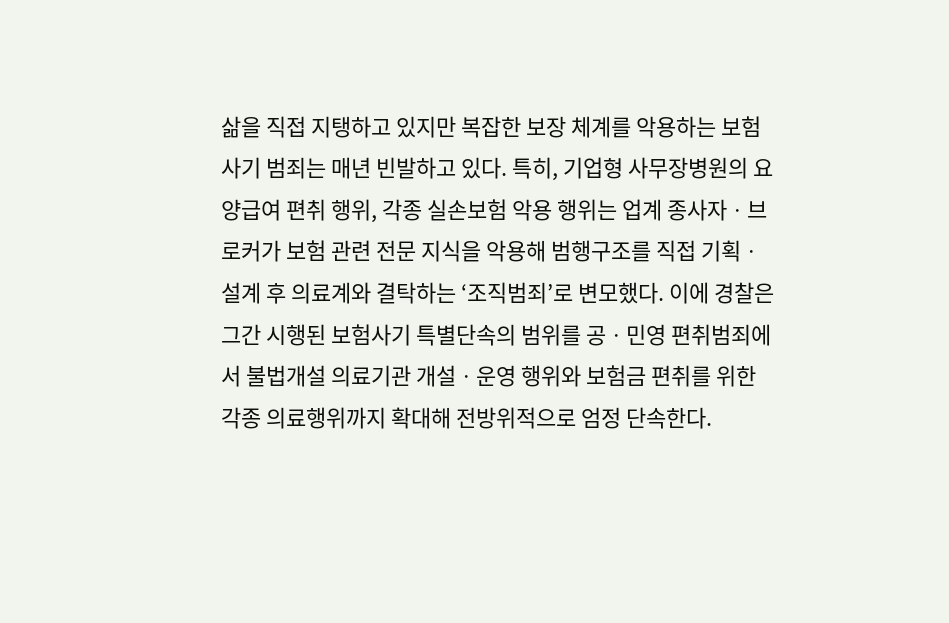삶을 직접 지탱하고 있지만 복잡한 보장 체계를 악용하는 보험사기 범죄는 매년 빈발하고 있다. 특히, 기업형 사무장병원의 요양급여 편취 행위, 각종 실손보험 악용 행위는 업계 종사자ㆍ브로커가 보험 관련 전문 지식을 악용해 범행구조를 직접 기획ㆍ설계 후 의료계와 결탁하는 ‘조직범죄’로 변모했다. 이에 경찰은 그간 시행된 보험사기 특별단속의 범위를 공ㆍ민영 편취범죄에서 불법개설 의료기관 개설ㆍ운영 행위와 보험금 편취를 위한 각종 의료행위까지 확대해 전방위적으로 엄정 단속한다.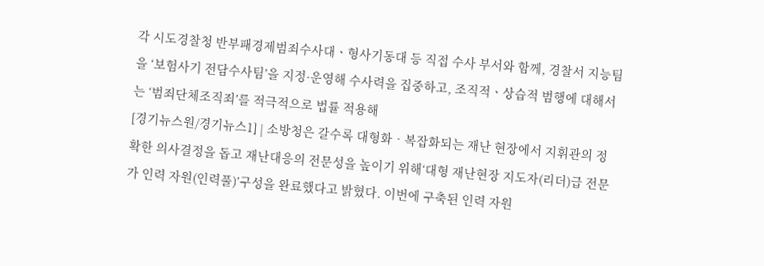각 시도경찰청 반부패경제범죄수사대ㆍ형사기동대 등 직접 수사 부서와 함께, 경찰서 지능팀을 ‘보험사기 전담수사팀’을 지정·운영해 수사력을 집중하고, 조직적ㆍ상습적 범행에 대해서는 ‘범죄단체조직죄’를 적극적으로 법률 적용해
[경기뉴스원/경기뉴스1] | 소방청은 갈수록 대형화‧복잡화되는 재난 현장에서 지휘관의 정확한 의사결정을 돕고 재난대응의 전문성을 높이기 위해‘대형 재난현장 지도자(리더)급 전문가 인력 자원(인력풀)’구성을 완료했다고 밝혔다. 이번에 구축된 인력 자원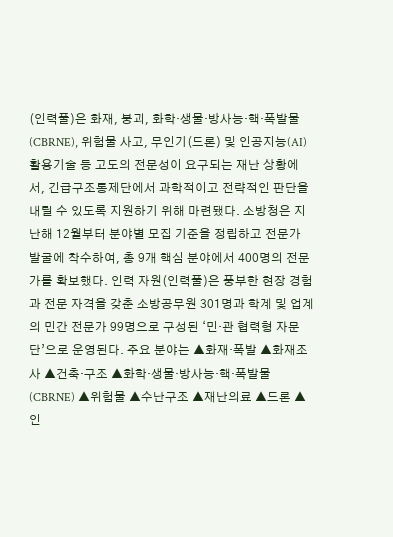(인력풀)은 화재, 붕괴, 화학·생물·방사능·핵·폭발물(CBRNE), 위험물 사고, 무인기(드론) 및 인공지능(AI) 활용기술 등 고도의 전문성이 요구되는 재난 상황에서, 긴급구조통제단에서 과학적이고 전략적인 판단을 내릴 수 있도록 지원하기 위해 마련됐다. 소방청은 지난해 12월부터 분야별 모집 기준을 정립하고 전문가 발굴에 착수하여, 총 9개 핵심 분야에서 400명의 전문가를 확보했다. 인력 자원(인력풀)은 풍부한 현장 경험과 전문 자격을 갖춘 소방공무원 301명과 학계 및 업계의 민간 전문가 99명으로 구성된 ‘민·관 협력형 자문단’으로 운영된다. 주요 분야는 ▲화재·폭발 ▲화재조사 ▲건축·구조 ▲화학·생물·방사능·핵·폭발물(CBRNE) ▲위험물 ▲수난구조 ▲재난의료 ▲드론 ▲인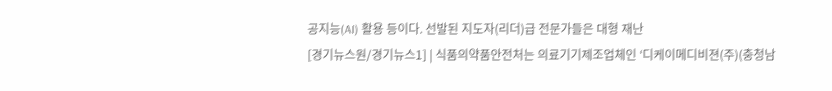공지능(AI) 활용 등이다. 선발된 지도자(리더)급 전문가들은 대형 재난
[경기뉴스원/경기뉴스1] | 식품의약품안전처는 의료기기제조업체인 ‘디케이메디비젼(주)(충청남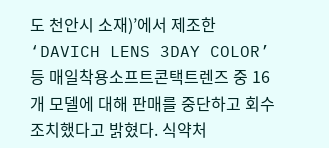도 천안시 소재)’에서 제조한 ‘DAVICH LENS 3DAY COLOR’ 등 매일착용소프트콘택트렌즈 중 16개 모델에 대해 판매를 중단하고 회수 조치했다고 밝혔다. 식약처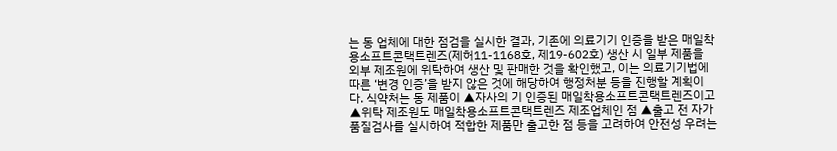는 동 업체에 대한 점검을 실시한 결과, 기존에 의료기기 인증을 받은 매일착용소프트콘택트렌즈(제허11-1168호, 제19-602호) 생산 시 일부 제품을 외부 제조원에 위탁하여 생산 및 판매한 것을 확인했고, 이는 의료기기법에 따른 ‘변경 인증’을 받지 않은 것에 해당하여 행정처분 등을 진행할 계획이다. 식약처는 동 제품이 ▲자사의 기 인증된 매일착용소프트콘택트렌즈이고 ▲위탁 제조원도 매일착용소프트콘택트렌즈 제조업체인 점 ▲출고 전 자가품질검사를 실시하여 적합한 제품만 출고한 점 등을 고려하여 안전성 우려는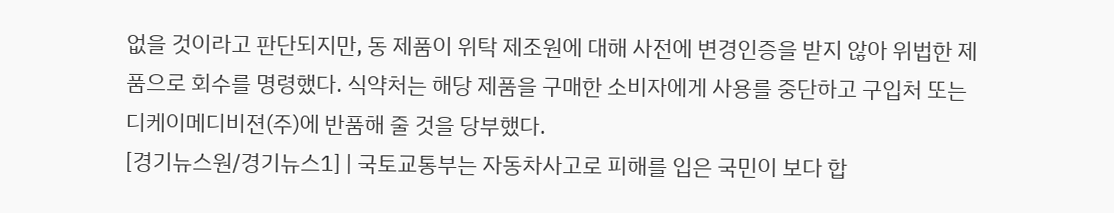없을 것이라고 판단되지만, 동 제품이 위탁 제조원에 대해 사전에 변경인증을 받지 않아 위법한 제품으로 회수를 명령했다. 식약처는 해당 제품을 구매한 소비자에게 사용를 중단하고 구입처 또는 디케이메디비젼(주)에 반품해 줄 것을 당부했다.
[경기뉴스원/경기뉴스1] | 국토교통부는 자동차사고로 피해를 입은 국민이 보다 합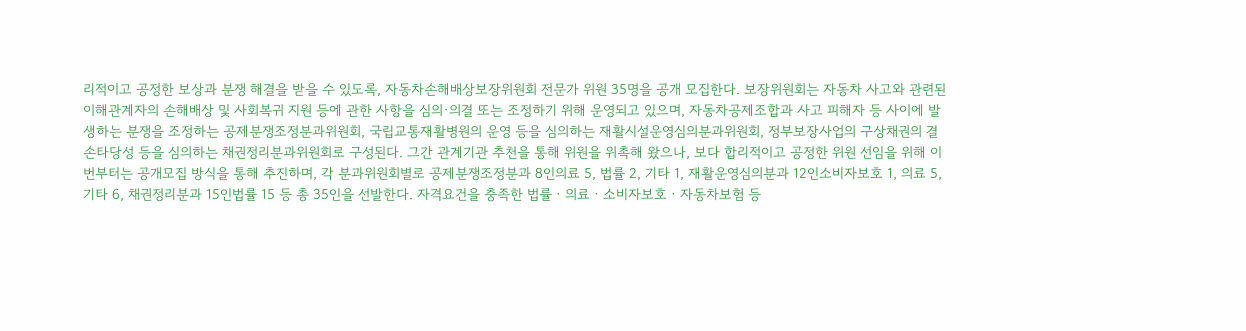리적이고 공정한 보상과 분쟁 해결을 받을 수 있도록, 자동차손해배상보장위원회 전문가 위원 35명을 공개 모집한다. 보장위원회는 자동차 사고와 관련된 이해관계자의 손해배상 및 사회복귀 지원 등에 관한 사항을 심의·의결 또는 조정하기 위해 운영되고 있으며, 자동차공제조합과 사고 피해자 등 사이에 발생하는 분쟁을 조정하는 공제분쟁조정분과위원회, 국립교통재활병원의 운영 등을 심의하는 재활시설운영심의분과위원회, 정부보장사업의 구상채권의 결손타당성 등을 심의하는 채권정리분과위원회로 구성된다. 그간 관계기관 추천을 통해 위원을 위촉해 왔으나, 보다 합리적이고 공정한 위원 선임을 위해 이번부터는 공개모집 방식을 통해 추진하며, 각 분과위원회별로 공제분쟁조정분과 8인의료 5, 법률 2, 기타 1, 재활운영심의분과 12인소비자보호 1, 의료 5, 기타 6, 채권정리분과 15인법률 15 등 총 35인을 선발한다. 자격요건을 충족한 법률ㆍ의료ㆍ소비자보호ㆍ자동차보험 등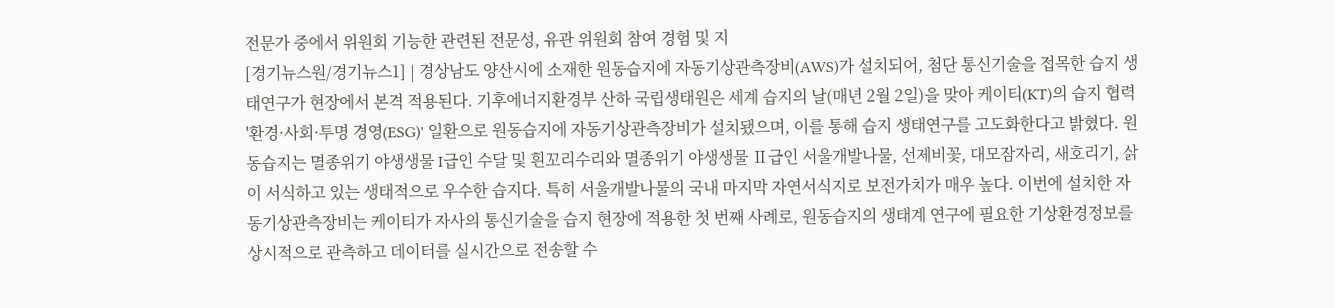전문가 중에서 위원회 기능한 관련된 전문성, 유관 위원회 참여 경험 및 지
[경기뉴스원/경기뉴스1] | 경상남도 양산시에 소재한 원동습지에 자동기상관측장비(AWS)가 설치되어, 첨단 통신기술을 접목한 습지 생태연구가 현장에서 본격 적용된다. 기후에너지환경부 산하 국립생태원은 세계 습지의 날(매년 2월 2일)을 맞아 케이티(KT)의 습지 협력 '환경·사회·투명 경영(ESG)' 일환으로 원동습지에 자동기상관측장비가 설치됐으며, 이를 통해 습지 생태연구를 고도화한다고 밝혔다. 원동습지는 멸종위기 야생생물 I급인 수달 및 흰꼬리수리와 멸종위기 야생생물 Ⅱ급인 서울개발나물, 선제비꽃, 대모잠자리, 새호리기, 삵이 서식하고 있는 생태적으로 우수한 습지다. 특히 서울개발나물의 국내 마지막 자연서식지로 보전가치가 매우 높다. 이번에 설치한 자동기상관측장비는 케이티가 자사의 통신기술을 습지 현장에 적용한 첫 번째 사례로, 원동습지의 생태계 연구에 필요한 기상환경정보를 상시적으로 관측하고 데이터를 실시간으로 전송할 수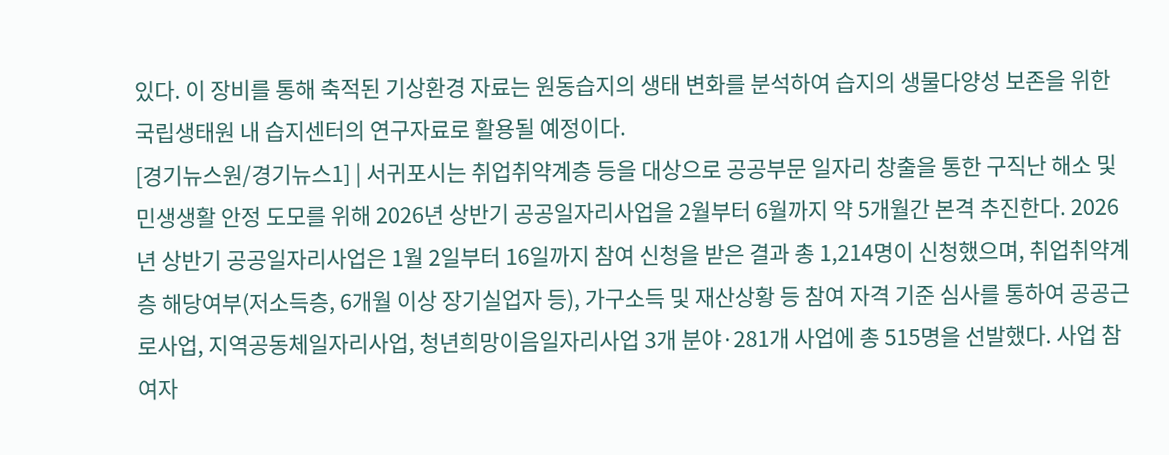있다. 이 장비를 통해 축적된 기상환경 자료는 원동습지의 생태 변화를 분석하여 습지의 생물다양성 보존을 위한 국립생태원 내 습지센터의 연구자료로 활용될 예정이다.
[경기뉴스원/경기뉴스1] | 서귀포시는 취업취약계층 등을 대상으로 공공부문 일자리 창출을 통한 구직난 해소 및 민생생활 안정 도모를 위해 2026년 상반기 공공일자리사업을 2월부터 6월까지 약 5개월간 본격 추진한다. 2026년 상반기 공공일자리사업은 1월 2일부터 16일까지 참여 신청을 받은 결과 총 1,214명이 신청했으며, 취업취약계층 해당여부(저소득층, 6개월 이상 장기실업자 등), 가구소득 및 재산상황 등 참여 자격 기준 심사를 통하여 공공근로사업, 지역공동체일자리사업, 청년희망이음일자리사업 3개 분야·281개 사업에 총 515명을 선발했다. 사업 참여자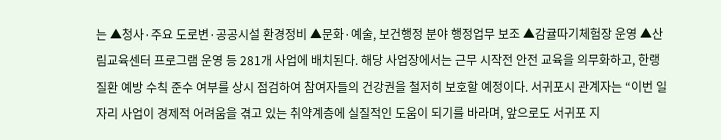는 ▲청사·주요 도로변·공공시설 환경정비 ▲문화·예술, 보건행정 분야 행정업무 보조 ▲감귤따기체험장 운영 ▲산림교육센터 프로그램 운영 등 281개 사업에 배치된다. 해당 사업장에서는 근무 시작전 안전 교육을 의무화하고, 한랭질환 예방 수칙 준수 여부를 상시 점검하여 참여자들의 건강권을 철저히 보호할 예정이다. 서귀포시 관계자는 “이번 일자리 사업이 경제적 어려움을 겪고 있는 취약계층에 실질적인 도움이 되기를 바라며, 앞으로도 서귀포 지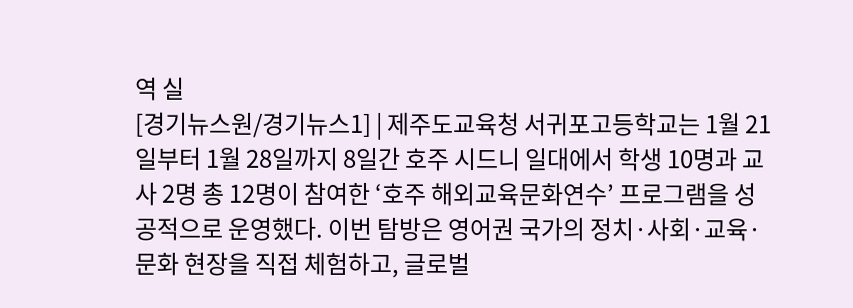역 실
[경기뉴스원/경기뉴스1] | 제주도교육청 서귀포고등학교는 1월 21일부터 1월 28일까지 8일간 호주 시드니 일대에서 학생 10명과 교사 2명 총 12명이 참여한 ‘호주 해외교육문화연수’ 프로그램을 성공적으로 운영했다. 이번 탐방은 영어권 국가의 정치·사회·교육·문화 현장을 직접 체험하고, 글로벌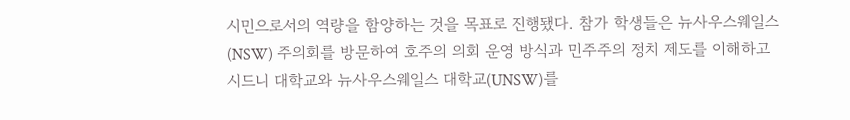시민으로서의 역량을 함양하는 것을 목표로 진행됐다. 참가 학생들은 뉴사우스웨일스(NSW) 주의회를 방문하여 호주의 의회 운영 방식과 민주주의 정치 제도를 이해하고 시드니 대학교와 뉴사우스웨일스 대학교(UNSW)를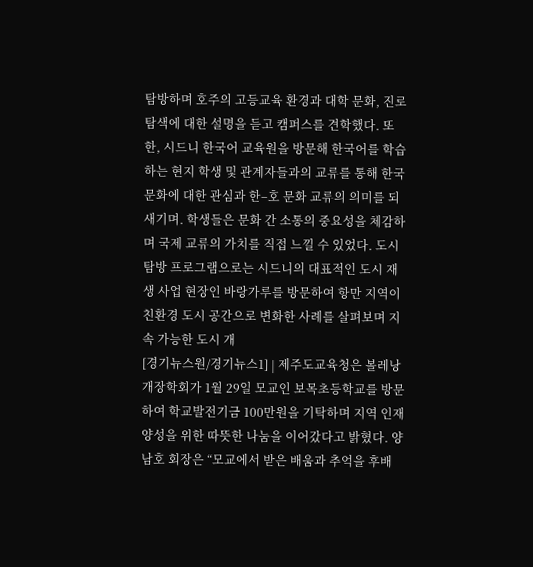탐방하며 호주의 고등교육 환경과 대학 문화, 진로 탐색에 대한 설명을 듣고 캠퍼스를 견학했다. 또한, 시드니 한국어 교육원을 방문해 한국어를 학습하는 현지 학생 및 관계자들과의 교류를 통해 한국 문화에 대한 관심과 한–호 문화 교류의 의미를 되새기며. 학생들은 문화 간 소통의 중요성을 체감하며 국제 교류의 가치를 직접 느낄 수 있었다. 도시 탐방 프로그램으로는 시드니의 대표적인 도시 재생 사업 현장인 바랑가루를 방문하여 항만 지역이 친환경 도시 공간으로 변화한 사례를 살펴보며 지속 가능한 도시 개
[경기뉴스원/경기뉴스1] | 제주도교육청은 볼레낭개장학회가 1월 29일 모교인 보목초등학교를 방문하여 학교발전기금 100만원을 기탁하며 지역 인재 양성을 위한 따뜻한 나눔을 이어갔다고 밝혔다. 양남호 회장은 “모교에서 받은 배움과 추억을 후배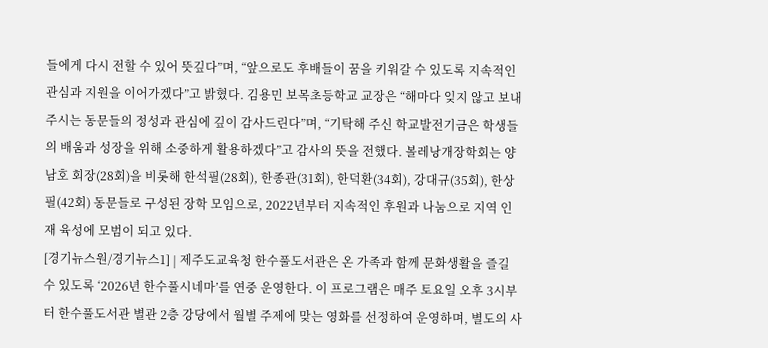들에게 다시 전할 수 있어 뜻깊다”며, “앞으로도 후배들이 꿈을 키워갈 수 있도록 지속적인 관심과 지원을 이어가겠다”고 밝혔다. 김용민 보목초등학교 교장은 “해마다 잊지 않고 보내주시는 동문들의 정성과 관심에 깊이 감사드린다”며, “기탁해 주신 학교발전기금은 학생들의 배움과 성장을 위해 소중하게 활용하겠다”고 감사의 뜻을 전했다. 볼레낭개장학회는 양남호 회장(28회)을 비롯해 한석필(28회), 한종관(31회), 한덕환(34회), 강대규(35회), 한상필(42회) 동문들로 구성된 장학 모임으로, 2022년부터 지속적인 후원과 나눔으로 지역 인재 육성에 모범이 되고 있다.
[경기뉴스원/경기뉴스1] | 제주도교육청 한수풀도서관은 온 가족과 함께 문화생활을 즐길 수 있도록 ‘2026년 한수풀시네마’를 연중 운영한다. 이 프로그램은 매주 토요일 오후 3시부터 한수풀도서관 별관 2층 강당에서 월별 주제에 맞는 영화를 선정하여 운영하며, 별도의 사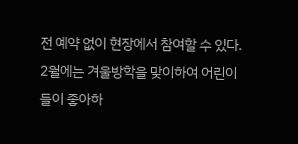전 예약 없이 현장에서 참여할 수 있다. 2월에는 겨울방학을 맞이하여 어린이들이 좋아하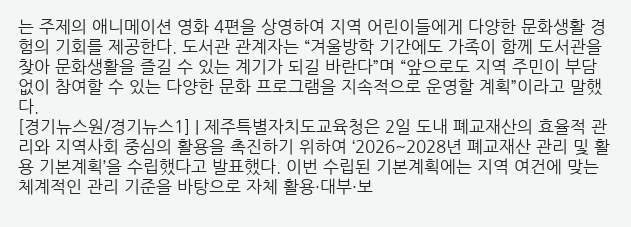는 주제의 애니메이션 영화 4편을 상영하여 지역 어린이들에게 다양한 문화생활 경험의 기회를 제공한다. 도서관 관계자는 “겨울방학 기간에도 가족이 함께 도서관을 찾아 문화생활을 즐길 수 있는 계기가 되길 바란다”며 “앞으로도 지역 주민이 부담 없이 참여할 수 있는 다양한 문화 프로그램을 지속적으로 운영할 계획”이라고 말했다.
[경기뉴스원/경기뉴스1] | 제주특별자치도교육청은 2일 도내 폐교재산의 효율적 관리와 지역사회 중심의 활용을 촉진하기 위하여 ‘2026~2028년 폐교재산 관리 및 활용 기본계획’을 수립했다고 발표했다. 이번 수립된 기본계획에는 지역 여건에 맞는 체계적인 관리 기준을 바탕으로 자체 활용·대부·보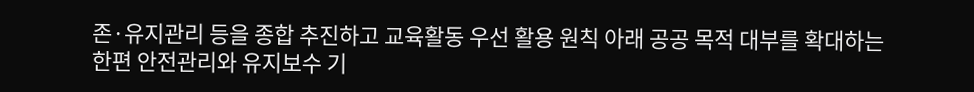존·유지관리 등을 종합 추진하고 교육활동 우선 활용 원칙 아래 공공 목적 대부를 확대하는 한편 안전관리와 유지보수 기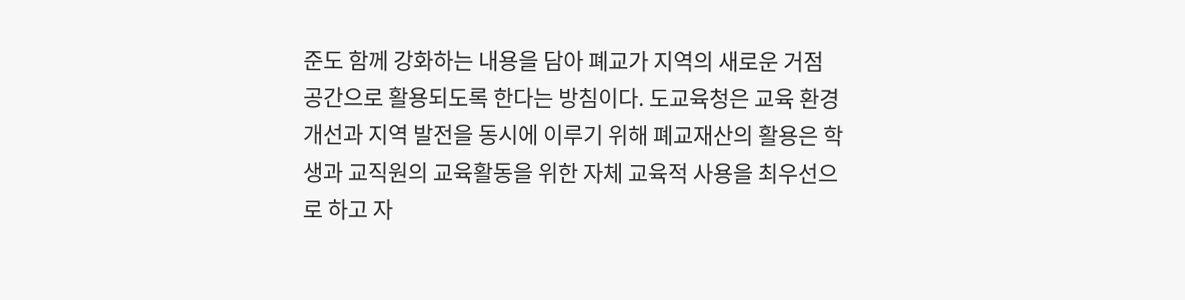준도 함께 강화하는 내용을 담아 폐교가 지역의 새로운 거점 공간으로 활용되도록 한다는 방침이다. 도교육청은 교육 환경 개선과 지역 발전을 동시에 이루기 위해 폐교재산의 활용은 학생과 교직원의 교육활동을 위한 자체 교육적 사용을 최우선으로 하고 자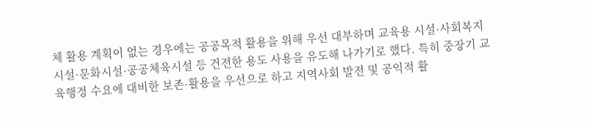체 활용 계획이 없는 경우에는 공공목적 활용을 위해 우선 대부하며 교육용 시설·사회복지시설·문화시설·공공체육시설 등 건전한 용도 사용을 유도해 나가기로 했다. 특히 중장기 교육행정 수요에 대비한 보존·활용을 우선으로 하고 지역사회 발전 및 공익적 활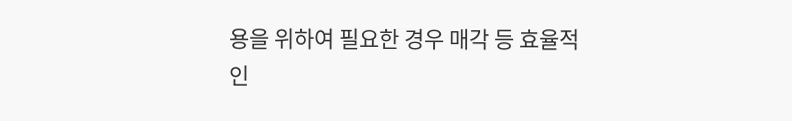용을 위하여 필요한 경우 매각 등 효율적인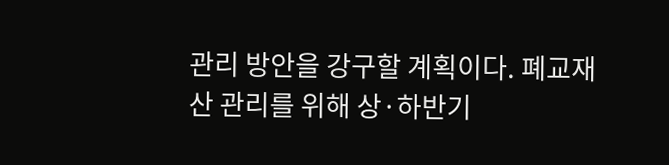관리 방안을 강구할 계획이다. 폐교재산 관리를 위해 상·하반기